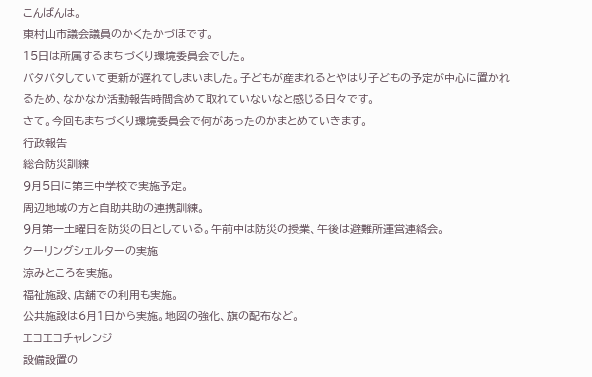こんばんは。
東村山市議会議員のかくたかづほです。
15日は所属するまちづくり環境委員会でした。
バタバタしていて更新が遅れてしまいました。子どもが産まれるとやはり子どもの予定が中心に置かれるため、なかなか活動報告時間含めて取れていないなと感じる日々です。
さて。今回もまちづくり環境委員会で何があったのかまとめていきます。
行政報告
総合防災訓練
9月5日に第三中学校で実施予定。
周辺地域の方と自助共助の連携訓練。
9月第一土曜日を防災の日としている。午前中は防災の授業、午後は避難所運営連絡会。
クーリングシェルターの実施
涼みところを実施。
福祉施設、店舗での利用も実施。
公共施設は6月1日から実施。地図の強化、旗の配布など。
エコエコチャレンジ
設備設置の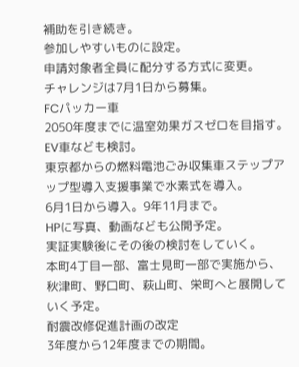補助を引き続き。
参加しやすいものに設定。
申請対象者全員に配分する方式に変更。
チャレンジは7月1日から募集。
FCパッカー車
2050年度までに温室効果ガスゼロを目指す。
EV車なども検討。
東京都からの燃料電池ごみ収集車ステップアップ型導入支援事業で水素式を導入。
6月1日から導入。9年11月まで。
HPに写真、動画なども公開予定。
実証実験後にその後の検討をしていく。
本町4丁目一部、富士見町一部で実施から、秋津町、野口町、萩山町、栄町へと展開していく予定。
耐震改修促進計画の改定
3年度から12年度までの期間。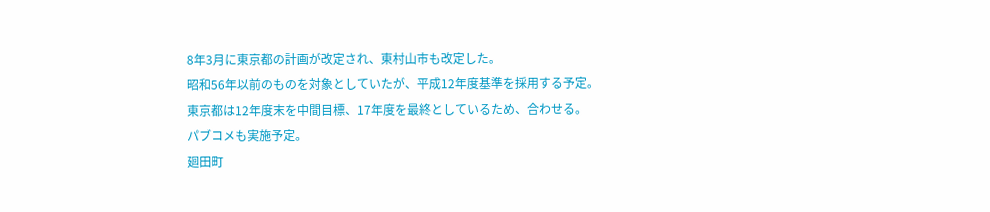8年3月に東京都の計画が改定され、東村山市も改定した。
昭和56年以前のものを対象としていたが、平成12年度基準を採用する予定。
東京都は12年度末を中間目標、17年度を最終としているため、合わせる。
パブコメも実施予定。
廻田町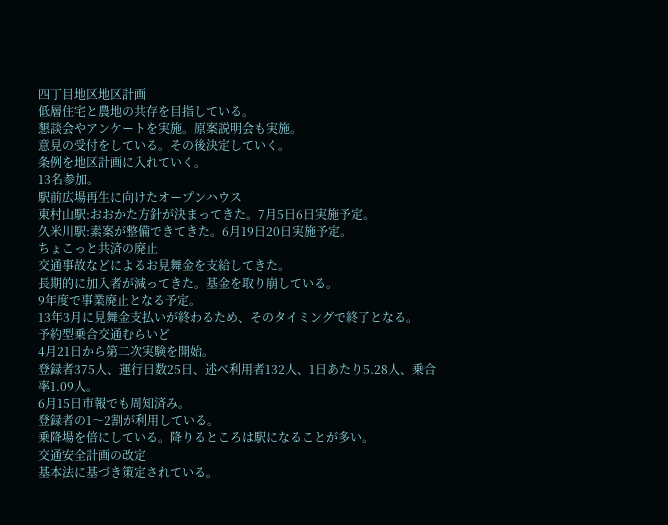四丁目地区地区計画
低層住宅と農地の共存を目指している。
懇談会やアンケートを実施。原案説明会も実施。
意見の受付をしている。その後決定していく。
条例を地区計画に入れていく。
13名参加。
駅前広場再生に向けたオープンハウス
東村山駅:おおかた方針が決まってきた。7月5日6日実施予定。
久米川駅:素案が整備できてきた。6月19日20日実施予定。
ちょこっと共済の廃止
交通事故などによるお見舞金を支給してきた。
長期的に加入者が減ってきた。基金を取り崩している。
9年度で事業廃止となる予定。
13年3月に見舞金支払いが終わるため、そのタイミングで終了となる。
予約型乗合交通むらいど
4月21日から第二次実験を開始。
登録者375人、運行日数25日、述べ利用者132人、1日あたり5.28人、乗合率1.09人。
6月15日市報でも周知済み。
登録者の1〜2割が利用している。
乗降場を倍にしている。降りるところは駅になることが多い。
交通安全計画の改定
基本法に基づき策定されている。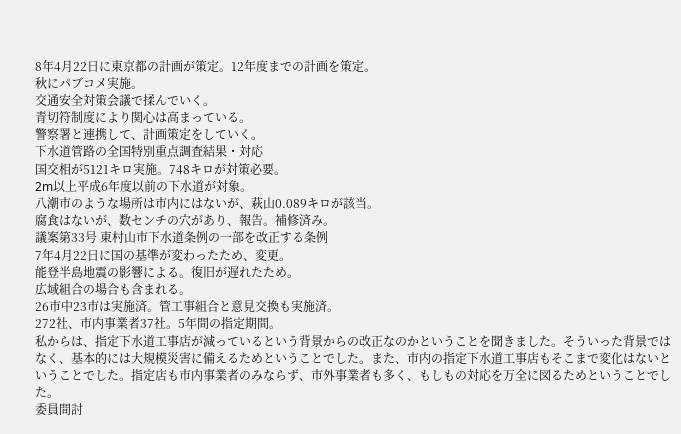8年4月22日に東京都の計画が策定。12年度までの計画を策定。
秋にパブコメ実施。
交通安全対策会議で揉んでいく。
青切符制度により関心は高まっている。
警察署と連携して、計画策定をしていく。
下水道管路の全国特別重点調査結果・対応
国交相が5121キロ実施。748キロが対策必要。
2m以上平成6年度以前の下水道が対象。
八潮市のような場所は市内にはないが、萩山0.089キロが該当。
腐食はないが、数センチの穴があり、報告。補修済み。
議案第33号 東村山市下水道条例の一部を改正する条例
7年4月22日に国の基準が変わったため、変更。
能登半島地震の影響による。復旧が遅れたため。
広域組合の場合も含まれる。
26市中23市は実施済。管工事組合と意見交換も実施済。
272社、市内事業者37社。5年間の指定期間。
私からは、指定下水道工事店が減っているという背景からの改正なのかということを聞きました。そういった背景ではなく、基本的には大規模災害に備えるためということでした。また、市内の指定下水道工事店もそこまで変化はないということでした。指定店も市内事業者のみならず、市外事業者も多く、もしもの対応を万全に図るためということでした。
委員間討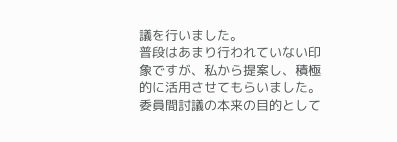議を行いました。
普段はあまり行われていない印象ですが、私から提案し、積極的に活用させてもらいました。委員間討議の本来の目的として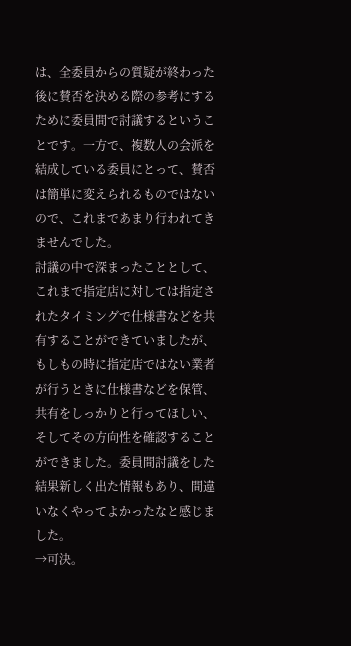は、全委員からの質疑が終わった後に賛否を決める際の参考にするために委員間で討議するということです。一方で、複数人の会派を結成している委員にとって、賛否は簡単に変えられるものではないので、これまであまり行われてきませんでした。
討議の中で深まったこととして、これまで指定店に対しては指定されたタイミングで仕様書などを共有することができていましたが、もしもの時に指定店ではない業者が行うときに仕様書などを保管、共有をしっかりと行ってほしい、そしてその方向性を確認することができました。委員間討議をした結果新しく出た情報もあり、間違いなくやってよかったなと感じました。
→可決。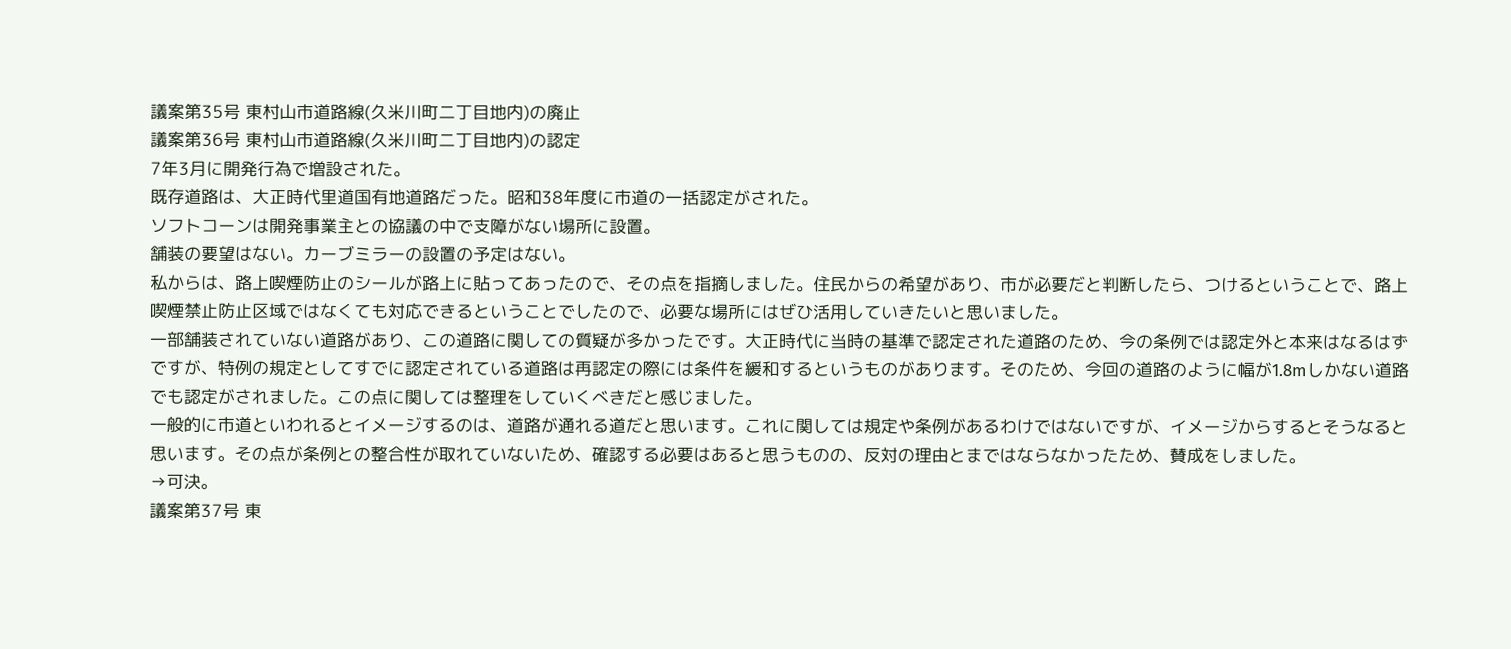議案第35号 東村山市道路線(久米川町二丁目地内)の廃止
議案第36号 東村山市道路線(久米川町二丁目地内)の認定
7年3月に開発行為で増設された。
既存道路は、大正時代里道国有地道路だった。昭和38年度に市道の一括認定がされた。
ソフトコーンは開発事業主との協議の中で支障がない場所に設置。
舗装の要望はない。カーブミラーの設置の予定はない。
私からは、路上喫煙防止のシールが路上に貼ってあったので、その点を指摘しました。住民からの希望があり、市が必要だと判断したら、つけるということで、路上喫煙禁止防止区域ではなくても対応できるということでしたので、必要な場所にはぜひ活用していきたいと思いました。
一部舗装されていない道路があり、この道路に関しての質疑が多かったです。大正時代に当時の基準で認定された道路のため、今の条例では認定外と本来はなるはずですが、特例の規定としてすでに認定されている道路は再認定の際には条件を緩和するというものがあります。そのため、今回の道路のように幅が1.8mしかない道路でも認定がされました。この点に関しては整理をしていくべきだと感じました。
一般的に市道といわれるとイメージするのは、道路が通れる道だと思います。これに関しては規定や条例があるわけではないですが、イメージからするとそうなると思います。その点が条例との整合性が取れていないため、確認する必要はあると思うものの、反対の理由とまではならなかったため、賛成をしました。
→可決。
議案第37号 東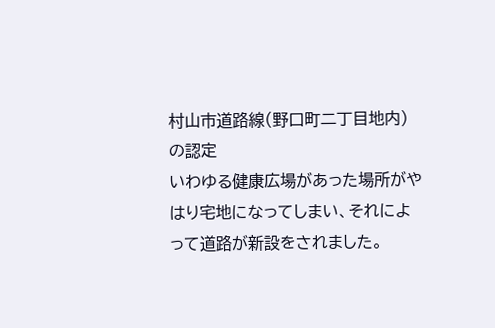村山市道路線(野口町二丁目地内)の認定
いわゆる健康広場があった場所がやはり宅地になってしまい、それによって道路が新設をされました。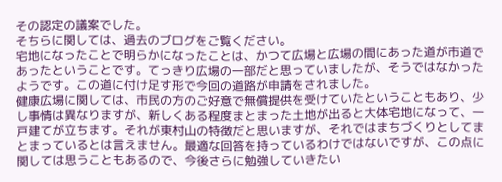その認定の議案でした。
そちらに関しては、過去のブログをご覧ください。
宅地になったことで明らかになったことは、かつて広場と広場の間にあった道が市道であったということです。てっきり広場の一部だと思っていましたが、そうではなかったようです。この道に付け足す形で今回の道路が申請をされました。
健康広場に関しては、市民の方のご好意で無償提供を受けていたということもあり、少し事情は異なりますが、新しくある程度まとまった土地が出ると大体宅地になって、一戸建てが立ちます。それが東村山の特徴だと思いますが、それではまちづくりとしてまとまっているとは言えません。最適な回答を持っているわけではないですが、この点に関しては思うこともあるので、今後さらに勉強していきたい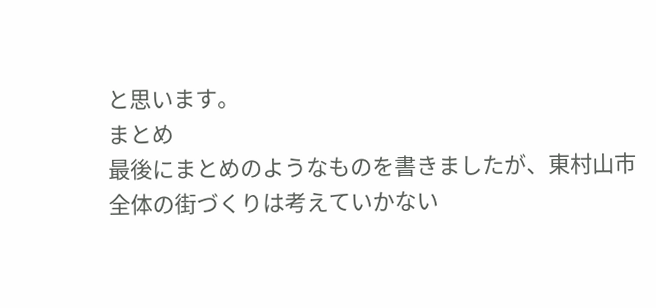と思います。
まとめ
最後にまとめのようなものを書きましたが、東村山市全体の街づくりは考えていかない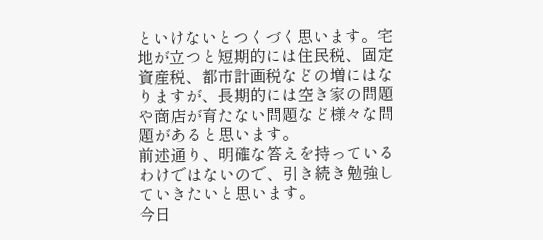といけないとつくづく思います。宅地が立つと短期的には住民税、固定資産税、都市計画税などの増にはなりますが、長期的には空き家の問題や商店が育たない問題など様々な問題があると思います。
前述通り、明確な答えを持っているわけではないので、引き続き勉強していきたいと思います。
今日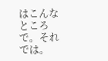はこんなところで。それでは。